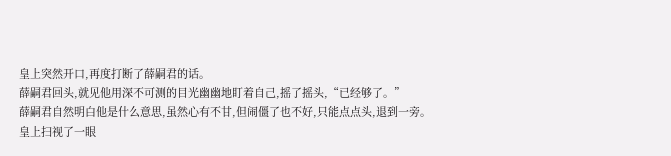皇上突然开口,再度打断了薛嗣君的话。
薛嗣君回头,就见他用深不可测的目光幽幽地盯着自己,摇了摇头,“已经够了。”
薛嗣君自然明白他是什么意思,虽然心有不甘,但闹僵了也不好,只能点点头,退到一旁。
皇上扫视了一眼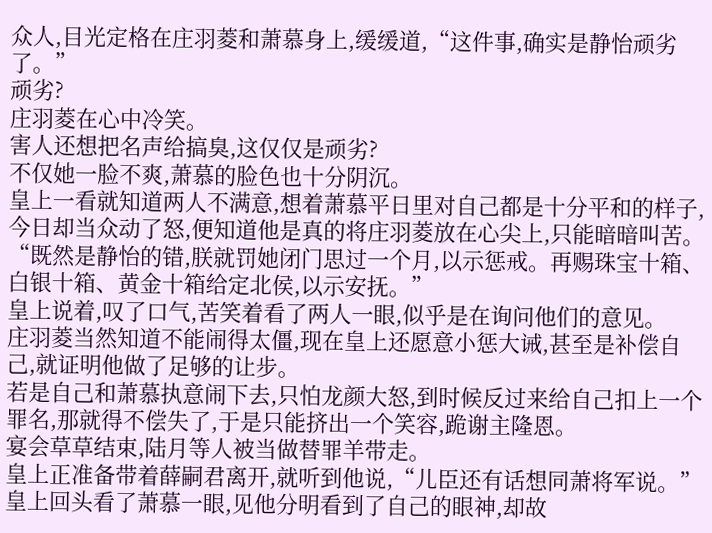众人,目光定格在庄羽菱和萧慕身上,缓缓道,“这件事,确实是静怡顽劣了。”
顽劣?
庄羽菱在心中冷笑。
害人还想把名声给搞臭,这仅仅是顽劣?
不仅她一脸不爽,萧慕的脸色也十分阴沉。
皇上一看就知道两人不满意,想着萧慕平日里对自己都是十分平和的样子,今日却当众动了怒,便知道他是真的将庄羽菱放在心尖上,只能暗暗叫苦。
“既然是静怡的错,朕就罚她闭门思过一个月,以示惩戒。再赐珠宝十箱、白银十箱、黄金十箱给定北侯,以示安抚。”
皇上说着,叹了口气,苦笑着看了两人一眼,似乎是在询问他们的意见。
庄羽菱当然知道不能闹得太僵,现在皇上还愿意小惩大诫,甚至是补偿自己,就证明他做了足够的让步。
若是自己和萧慕执意闹下去,只怕龙颜大怒,到时候反过来给自己扣上一个罪名,那就得不偿失了,于是只能挤出一个笑容,跪谢主隆恩。
宴会草草结束,陆月等人被当做替罪羊带走。
皇上正准备带着薛嗣君离开,就听到他说,“儿臣还有话想同萧将军说。”
皇上回头看了萧慕一眼,见他分明看到了自己的眼神,却故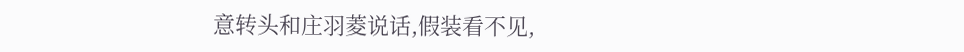意转头和庄羽菱说话,假装看不见,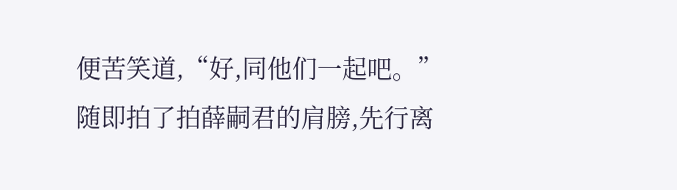便苦笑道,“好,同他们一起吧。”
随即拍了拍薛嗣君的肩膀,先行离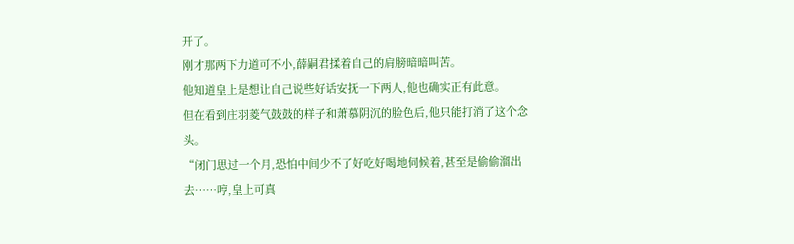开了。
刚才那两下力道可不小,薛嗣君揉着自己的肩膀暗暗叫苦。
他知道皇上是想让自己说些好话安抚一下两人,他也确实正有此意。
但在看到庄羽菱气鼓鼓的样子和萧慕阴沉的脸色后,他只能打消了这个念头。
“闭门思过一个月,恐怕中间少不了好吃好喝地伺候着,甚至是偷偷溜出去……哼,皇上可真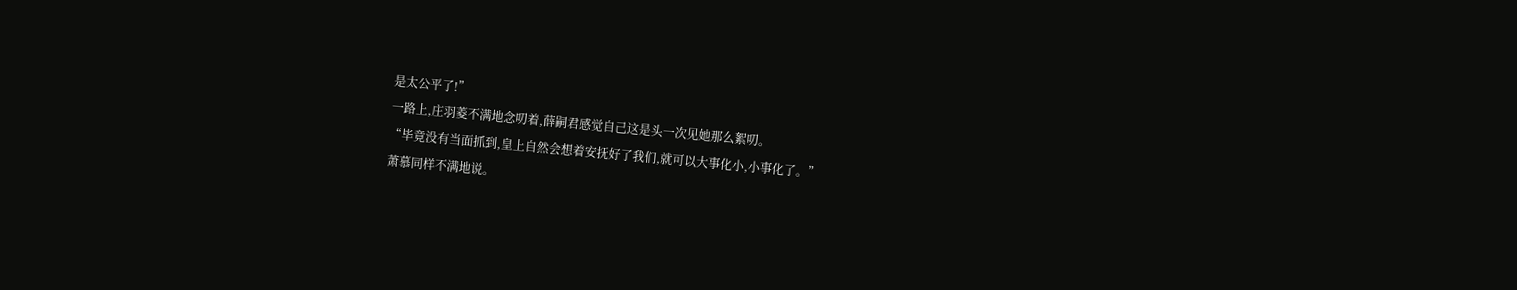是太公平了!”
一路上,庄羽菱不满地念叨着,薛嗣君感觉自己这是头一次见她那么絮叨。
“毕竟没有当面抓到,皇上自然会想着安抚好了我们,就可以大事化小,小事化了。”
萧慕同样不满地说。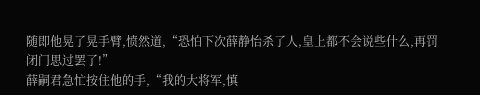随即他晃了晃手臂,愤然道,“恐怕下次薛静怡杀了人,皇上都不会说些什么,再罚闭门思过罢了!”
薛嗣君急忙按住他的手,“我的大将军,慎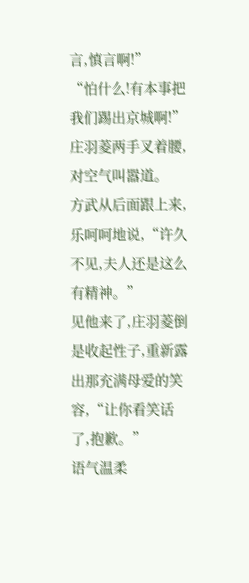言,慎言啊!”
“怕什么!有本事把我们踢出京城啊!”
庄羽菱两手叉着腰,对空气叫嚣道。
方武从后面跟上来,乐呵呵地说,“许久不见,夫人还是这么有精神。”
见他来了,庄羽菱倒是收起性子,重新露出那充满母爱的笑容,“让你看笑话了,抱歉。”
语气温柔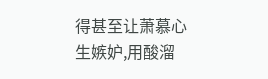得甚至让萧慕心生嫉妒,用酸溜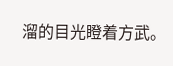溜的目光瞪着方武。